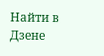Найти в Дзене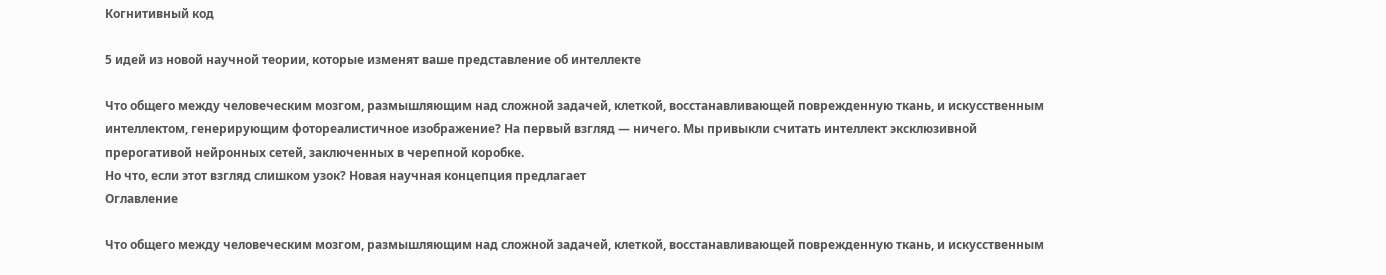Когнитивный код

5 идей из новой научной теории, которые изменят ваше представление об интеллекте

Что общего между человеческим мозгом, размышляющим над сложной задачей, клеткой, восстанавливающей поврежденную ткань, и искусственным интеллектом, генерирующим фотореалистичное изображение? На первый взгляд — ничего. Мы привыкли считать интеллект эксклюзивной прерогативой нейронных сетей, заключенных в черепной коробке.
Но что, если этот взгляд слишком узок? Новая научная концепция предлагает
Оглавление

Что общего между человеческим мозгом, размышляющим над сложной задачей, клеткой, восстанавливающей поврежденную ткань, и искусственным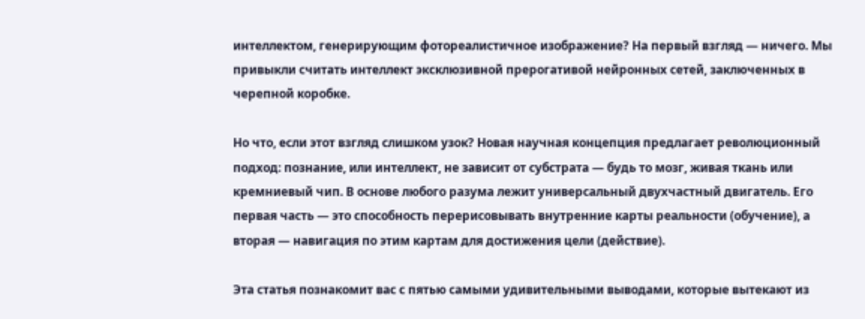интеллектом, генерирующим фотореалистичное изображение? На первый взгляд — ничего. Мы привыкли считать интеллект эксклюзивной прерогативой нейронных сетей, заключенных в черепной коробке.

Но что, если этот взгляд слишком узок? Новая научная концепция предлагает революционный подход: познание, или интеллект, не зависит от субстрата — будь то мозг, живая ткань или кремниевый чип. В основе любого разума лежит универсальный двухчастный двигатель. Его первая часть — это способность перерисовывать внутренние карты реальности (обучение), а вторая — навигация по этим картам для достижения цели (действие).

Эта статья познакомит вас с пятью самыми удивительными выводами, которые вытекают из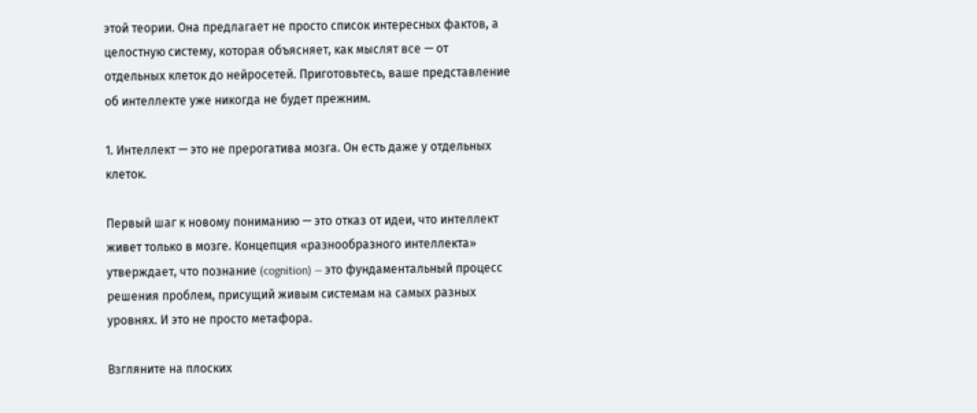этой теории. Она предлагает не просто список интересных фактов, а целостную систему, которая объясняет, как мыслят все — от отдельных клеток до нейросетей. Приготовьтесь, ваше представление об интеллекте уже никогда не будет прежним.

1. Интеллект — это не прерогатива мозга. Он есть даже у отдельных клеток.

Первый шаг к новому пониманию — это отказ от идеи, что интеллект живет только в мозге. Концепция «разнообразного интеллекта» утверждает, что познание (cognition) — это фундаментальный процесс решения проблем, присущий живым системам на самых разных уровнях. И это не просто метафора.

Взгляните на плоских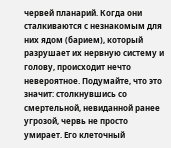червей планарий. Когда они сталкиваются с незнакомым для них ядом (барием), который разрушает их нервную систему и голову, происходит нечто невероятное. Подумайте, что это значит: столкнувшись со смертельной, невиданной ранее угрозой, червь не просто умирает. Его клеточный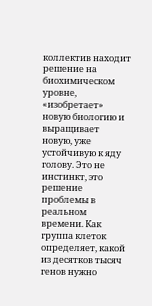коллектив находит решение на биохимическом уровне, «изобретает» новую биологию и выращивает новую, уже устойчивую к яду голову. Это не инстинкт, это решение проблемы в реальном времени. Как группа клеток определяет, какой из десятков тысяч генов нужно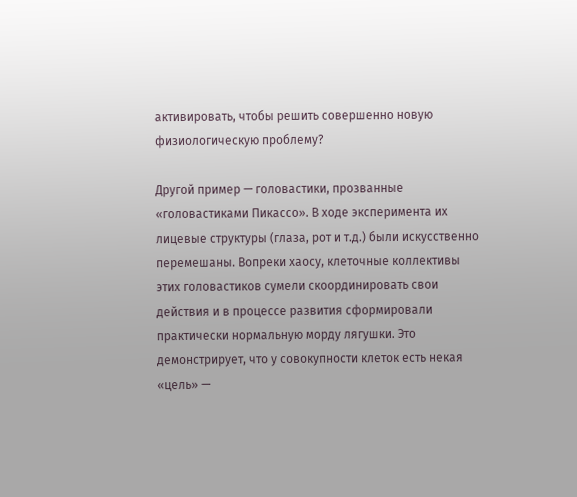активировать, чтобы решить совершенно новую физиологическую проблему?

Другой пример — головастики, прозванные «головастиками Пикассо». В ходе эксперимента их лицевые структуры (глаза, рот и т.д.) были искусственно перемешаны. Вопреки хаосу, клеточные коллективы этих головастиков сумели скоординировать свои действия и в процессе развития сформировали практически нормальную морду лягушки. Это демонстрирует, что у совокупности клеток есть некая «цель» —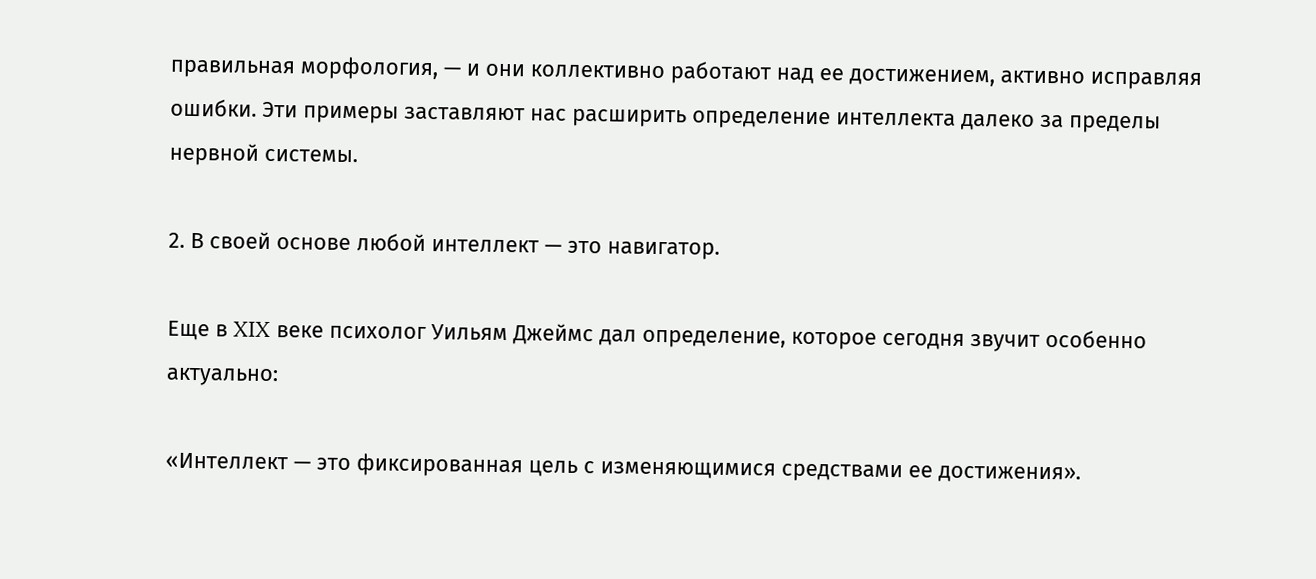правильная морфология, — и они коллективно работают над ее достижением, активно исправляя ошибки. Эти примеры заставляют нас расширить определение интеллекта далеко за пределы нервной системы.

2. В своей основе любой интеллект — это навигатор.

Еще в XIX веке психолог Уильям Джеймс дал определение, которое сегодня звучит особенно актуально:

«Интеллект — это фиксированная цель с изменяющимися средствами ее достижения».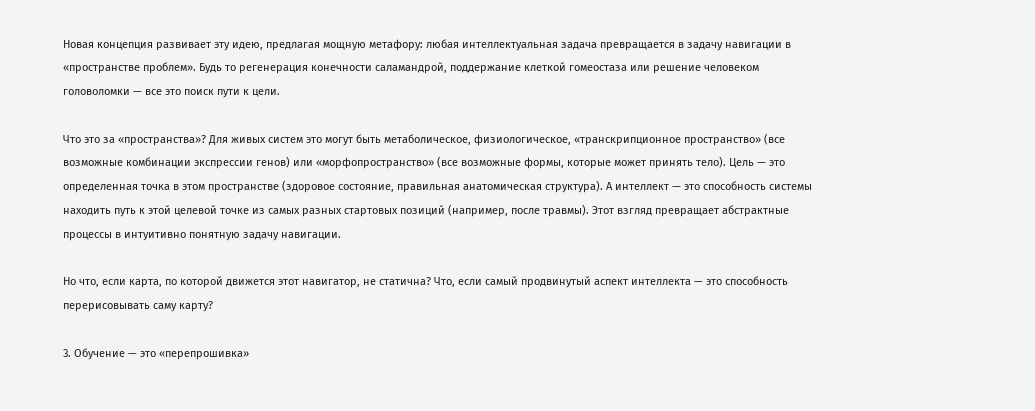Новая концепция развивает эту идею, предлагая мощную метафору: любая интеллектуальная задача превращается в задачу навигации в «пространстве проблем». Будь то регенерация конечности саламандрой, поддержание клеткой гомеостаза или решение человеком головоломки — все это поиск пути к цели.

Что это за «пространства»? Для живых систем это могут быть метаболическое, физиологическое, «транскрипционное пространство» (все возможные комбинации экспрессии генов) или «морфопространство» (все возможные формы, которые может принять тело). Цель — это определенная точка в этом пространстве (здоровое состояние, правильная анатомическая структура). А интеллект — это способность системы находить путь к этой целевой точке из самых разных стартовых позиций (например, после травмы). Этот взгляд превращает абстрактные процессы в интуитивно понятную задачу навигации.

Но что, если карта, по которой движется этот навигатор, не статична? Что, если самый продвинутый аспект интеллекта — это способность перерисовывать саму карту?

3. Обучение — это «перепрошивка»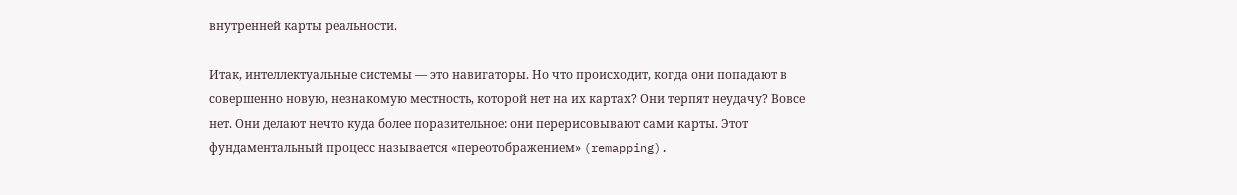внутренней карты реальности.

Итак, интеллектуальные системы — это навигаторы. Но что происходит, когда они попадают в совершенно новую, незнакомую местность, которой нет на их картах? Они терпят неудачу? Вовсе нет. Они делают нечто куда более поразительное: они перерисовывают сами карты. Этот фундаментальный процесс называется «переотображением» (remapping).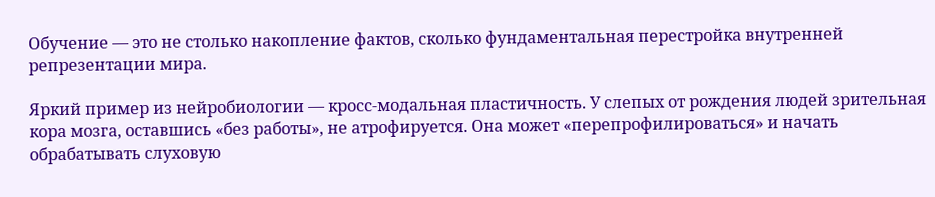Обучение — это не столько накопление фактов, сколько фундаментальная перестройка внутренней репрезентации мира.

Яркий пример из нейробиологии — кросс-модальная пластичность. У слепых от рождения людей зрительная кора мозга, оставшись «без работы», не атрофируется. Она может «перепрофилироваться» и начать обрабатывать слуховую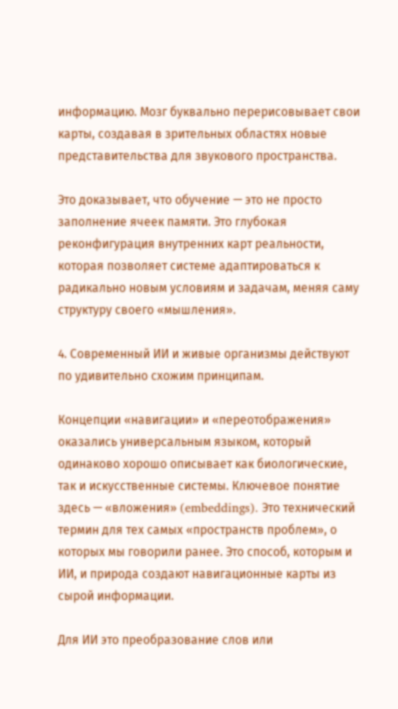информацию. Мозг буквально перерисовывает свои карты, создавая в зрительных областях новые представительства для звукового пространства.

Это доказывает, что обучение — это не просто заполнение ячеек памяти. Это глубокая реконфигурация внутренних карт реальности, которая позволяет системе адаптироваться к радикально новым условиям и задачам, меняя саму структуру своего «мышления».

4. Современный ИИ и живые организмы действуют по удивительно схожим принципам.

Концепции «навигации» и «переотображения» оказались универсальным языком, который одинаково хорошо описывает как биологические, так и искусственные системы. Ключевое понятие здесь — «вложения» (embeddings). Это технический термин для тех самых «пространств проблем», о которых мы говорили ранее. Это способ, которым и ИИ, и природа создают навигационные карты из сырой информации.

Для ИИ это преобразование слов или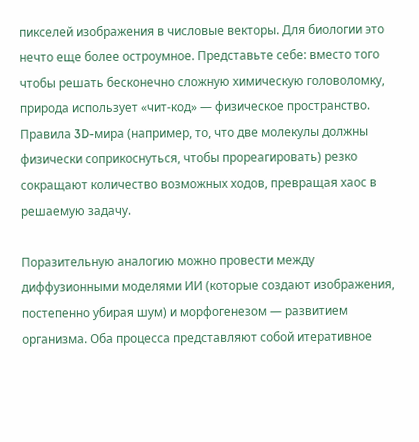пикселей изображения в числовые векторы. Для биологии это нечто еще более остроумное. Представьте себе: вместо того чтобы решать бесконечно сложную химическую головоломку, природа использует «чит-код» — физическое пространство. Правила 3D-мира (например, то, что две молекулы должны физически соприкоснуться, чтобы прореагировать) резко сокращают количество возможных ходов, превращая хаос в решаемую задачу.

Поразительную аналогию можно провести между диффузионными моделями ИИ (которые создают изображения, постепенно убирая шум) и морфогенезом — развитием организма. Оба процесса представляют собой итеративное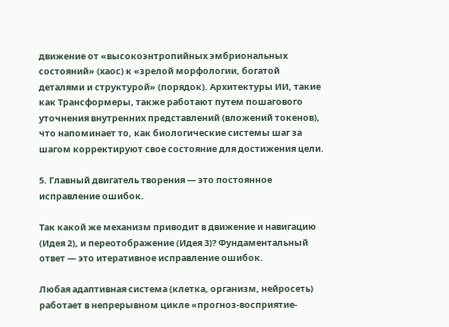движение от «высокоэнтропийных эмбриональных состояний» (хаос) к «зрелой морфологии, богатой деталями и структурой» (порядок). Архитектуры ИИ, такие как Трансформеры, также работают путем пошагового уточнения внутренних представлений (вложений токенов), что напоминает то, как биологические системы шаг за шагом корректируют свое состояние для достижения цели.

5. Главный двигатель творения — это постоянное исправление ошибок.

Так какой же механизм приводит в движение и навигацию (Идея 2), и переотображение (Идея 3)? Фундаментальный ответ — это итеративное исправление ошибок.

Любая адаптивная система (клетка, организм, нейросеть) работает в непрерывном цикле «прогноз-восприятие-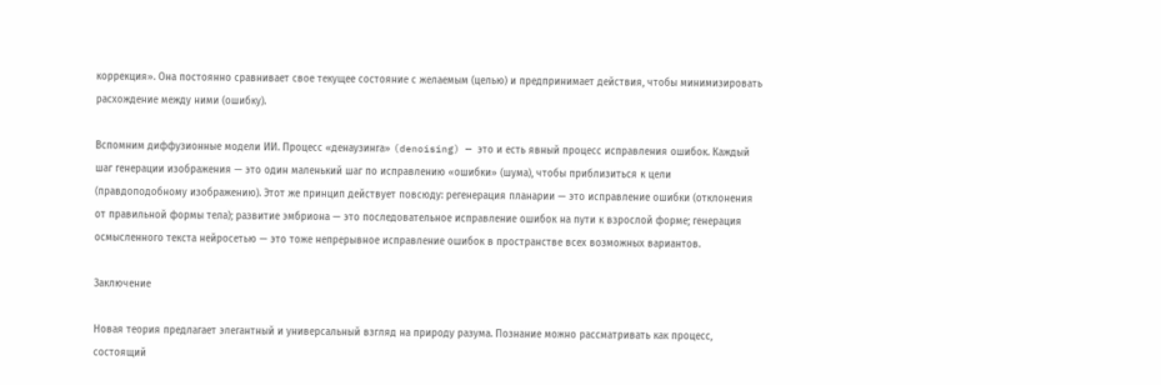коррекция». Она постоянно сравнивает свое текущее состояние с желаемым (целью) и предпринимает действия, чтобы минимизировать расхождение между ними (ошибку).

Вспомним диффузионные модели ИИ. Процесс «денаузинга» (denoising) — это и есть явный процесс исправления ошибок. Каждый шаг генерации изображения — это один маленький шаг по исправлению «ошибки» (шума), чтобы приблизиться к цели (правдоподобному изображению). Этот же принцип действует повсюду: регенерация планарии — это исправление ошибки (отклонения от правильной формы тела); развитие эмбриона — это последовательное исправление ошибок на пути к взрослой форме; генерация осмысленного текста нейросетью — это тоже непрерывное исправление ошибок в пространстве всех возможных вариантов.

Заключение

Новая теория предлагает элегантный и универсальный взгляд на природу разума. Познание можно рассматривать как процесс, состоящий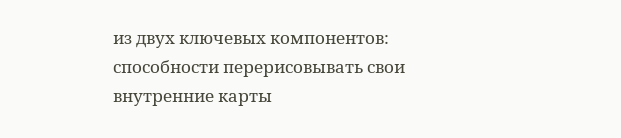из двух ключевых компонентов: способности перерисовывать свои внутренние карты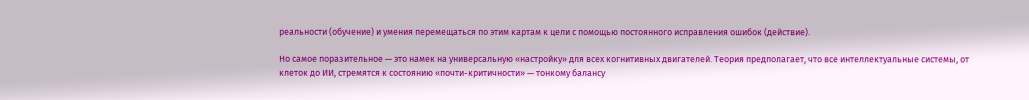реальности (обучение) и умения перемещаться по этим картам к цели с помощью постоянного исправления ошибок (действие).

Но самое поразительное — это намек на универсальную «настройку» для всех когнитивных двигателей. Теория предполагает, что все интеллектуальные системы, от клеток до ИИ, стремятся к состоянию «почти-критичности» — тонкому балансу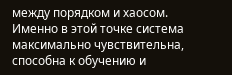между порядком и хаосом. Именно в этой точке система максимально чувствительна, способна к обучению и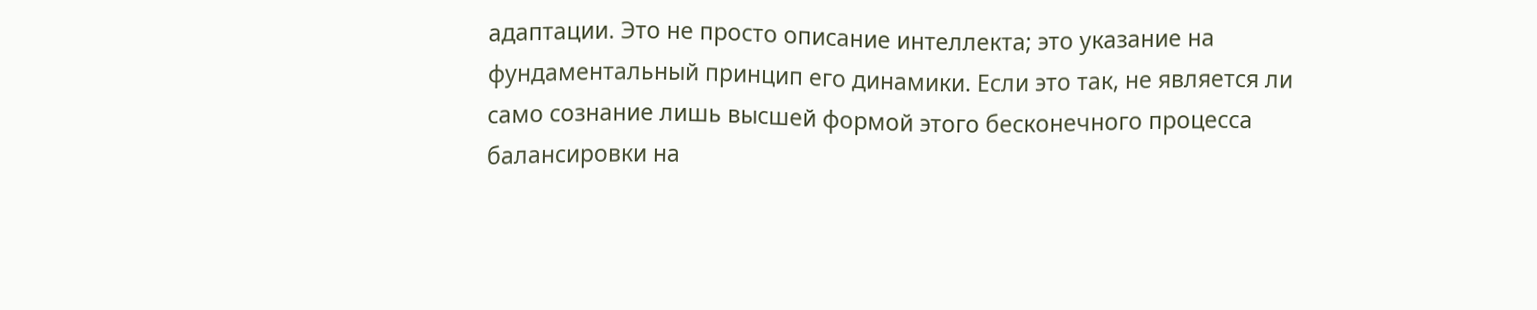адаптации. Это не просто описание интеллекта; это указание на фундаментальный принцип его динамики. Если это так, не является ли само сознание лишь высшей формой этого бесконечного процесса балансировки на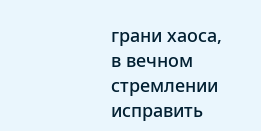грани хаоса, в вечном стремлении исправить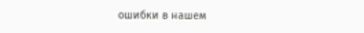ошибки в нашем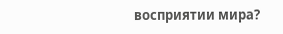восприятии мира?